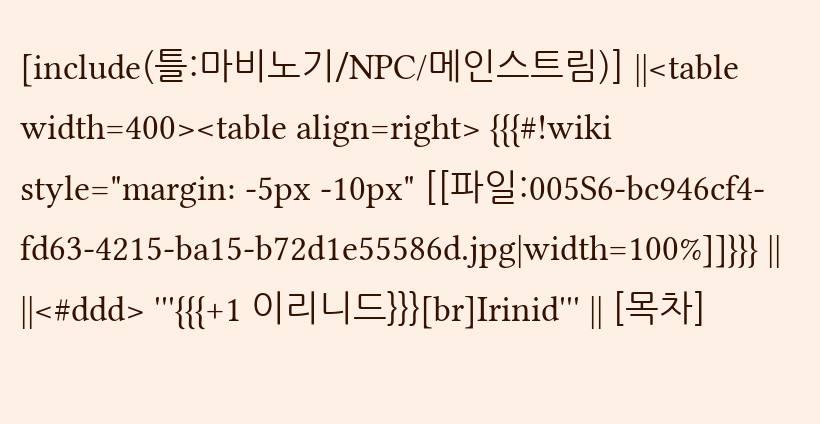[include(틀:마비노기/NPC/메인스트림)] ||<table width=400><table align=right> {{{#!wiki style="margin: -5px -10px" [[파일:005S6-bc946cf4-fd63-4215-ba15-b72d1e55586d.jpg|width=100%]]}}} || ||<#ddd> '''{{{+1 이리니드}}}[br]Irinid''' || [목차]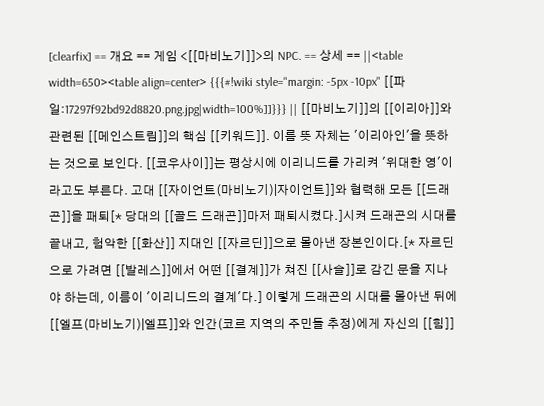[clearfix] == 개요 == 게임 <[[마비노기]]>의 NPC. == 상세 == ||<table width=650><table align=center> {{{#!wiki style="margin: -5px -10px" [[파일:17297f92bd92d8820.png.jpg|width=100%]]}}} || [[마비노기]]의 [[이리아]]와 관련된 [[메인스트림]]의 핵심 [[키워드]]. 이름 뜻 자체는 '이리아인'을 뜻하는 것으로 보인다. [[코우사이]]는 평상시에 이리니드를 가리켜 '위대한 영'이라고도 부른다. 고대 [[자이언트(마비노기)|자이언트]]와 협력해 모든 [[드래곤]]을 패퇴[* 당대의 [[골드 드래곤]]마저 패퇴시켰다.]시켜 드래곤의 시대를 끝내고, 험악한 [[화산]] 지대인 [[자르딘]]으로 몰아낸 장본인이다.[* 자르딘으로 가려면 [[발레스]]에서 어떤 [[결계]]가 쳐진 [[사슬]]로 감긴 문을 지나야 하는데, 이름이 '이리니드의 결계'다.] 이렇게 드래곤의 시대를 몰아낸 뒤에 [[엘프(마비노기)|엘프]]와 인간(코르 지역의 주민들 추정)에게 자신의 [[힘]]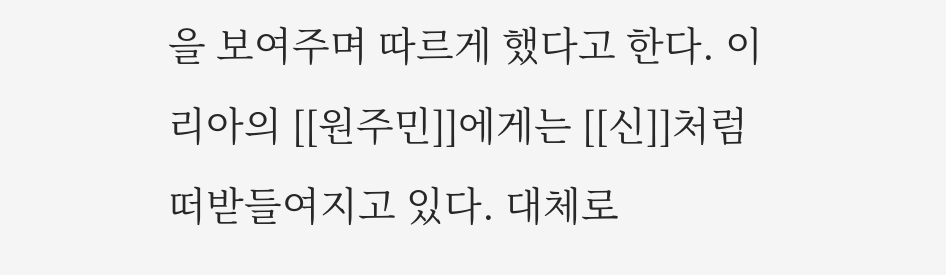을 보여주며 따르게 했다고 한다. 이리아의 [[원주민]]에게는 [[신]]처럼 떠받들여지고 있다. 대체로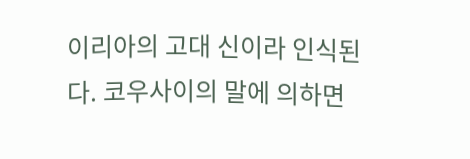이리아의 고대 신이라 인식된다. 코우사이의 말에 의하면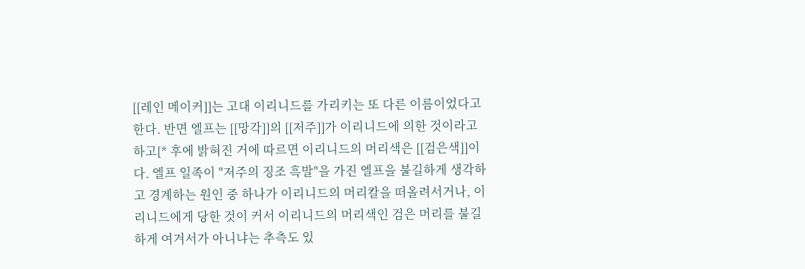[[레인 메이커]]는 고대 이리니드를 가리키는 또 다른 이름이었다고 한다. 반면 엘프는 [[망각]]의 [[저주]]가 이리니드에 의한 것이라고 하고[* 후에 밝혀진 거에 따르면 이리니드의 머리색은 [[검은색]]이다. 엘프 일족이 "저주의 징조 흑발"을 가진 엘프을 불길하게 생각하고 경계하는 원인 중 하나가 이리니드의 머리칼을 떠올려서거나, 이리니드에게 당한 것이 커서 이리니드의 머리색인 검은 머리를 불길하게 여겨서가 아니냐는 추측도 있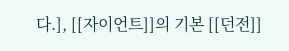다.], [[자이언트]]의 기본 [[던전]]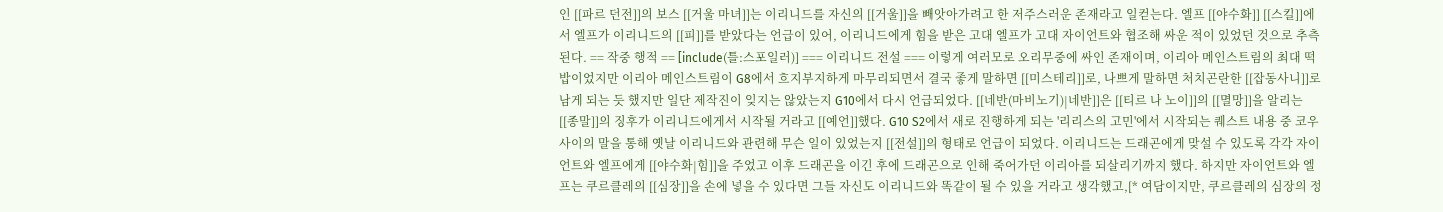인 [[파르 던전]]의 보스 [[거울 마녀]]는 이리니드를 자신의 [[거울]]을 빼앗아가려고 한 저주스러운 존재라고 일컫는다. 엘프 [[야수화]] [[스킬]]에서 엘프가 이리니드의 [[피]]를 받았다는 언급이 있어, 이리니드에게 힘을 받은 고대 엘프가 고대 자이언트와 협조해 싸운 적이 있었던 것으로 추측된다. == 작중 행적 == [include(틀:스포일러)] === 이리니드 전설 === 이렇게 여러모로 오리무중에 싸인 존재이며, 이리아 메인스트림의 최대 떡밥이었지만 이리아 메인스트림이 G8에서 흐지부지하게 마무리되면서 결국 좋게 말하면 [[미스테리]]로, 나쁘게 말하면 처치곤란한 [[잡동사니]]로 남게 되는 듯 했지만 일단 제작진이 잊지는 않았는지 G10에서 다시 언급되었다. [[네반(마비노기)|네반]]은 [[티르 나 노이]]의 [[멸망]]을 알리는 [[종말]]의 징후가 이리니드에게서 시작될 거라고 [[예언]]했다. G10 S2에서 새로 진행하게 되는 '리리스의 고민'에서 시작되는 퀘스트 내용 중 코우사이의 말을 통해 옛날 이리니드와 관련해 무슨 일이 있었는지 [[전설]]의 형태로 언급이 되었다. 이리니드는 드래곤에게 맞설 수 있도록 각각 자이언트와 엘프에게 [[야수화|힘]]을 주었고 이후 드래곤을 이긴 후에 드래곤으로 인해 죽어가던 이리아를 되살리기까지 했다. 하지만 자이언트와 엘프는 쿠르클레의 [[심장]]을 손에 넣을 수 있다면 그들 자신도 이리니드와 똑같이 될 수 있을 거라고 생각했고,[* 여담이지만, 쿠르클레의 심장의 정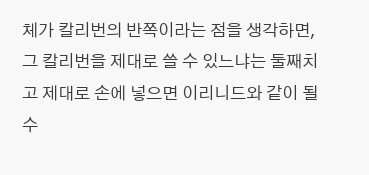체가 칼리번의 반쪽이라는 점을 생각하면, 그 칼리번을 제대로 쓸 수 있느냐는 둘째치고 제대로 손에 넣으면 이리니드와 같이 될 수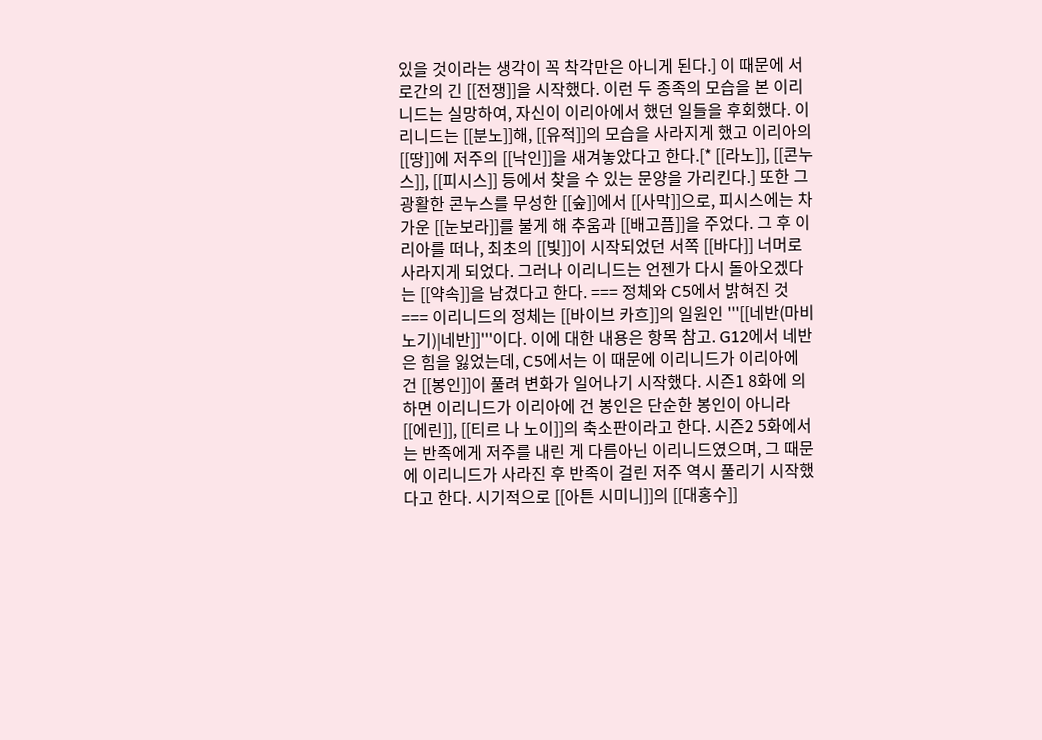있을 것이라는 생각이 꼭 착각만은 아니게 된다.] 이 때문에 서로간의 긴 [[전쟁]]을 시작했다. 이런 두 종족의 모습을 본 이리니드는 실망하여, 자신이 이리아에서 했던 일들을 후회했다. 이리니드는 [[분노]]해, [[유적]]의 모습을 사라지게 했고 이리아의 [[땅]]에 저주의 [[낙인]]을 새겨놓았다고 한다.[* [[라노]], [[콘누스]], [[피시스]] 등에서 찾을 수 있는 문양을 가리킨다.] 또한 그 광활한 콘누스를 무성한 [[숲]]에서 [[사막]]으로, 피시스에는 차가운 [[눈보라]]를 불게 해 추움과 [[배고픔]]을 주었다. 그 후 이리아를 떠나, 최초의 [[빛]]이 시작되었던 서쪽 [[바다]] 너머로 사라지게 되었다. 그러나 이리니드는 언젠가 다시 돌아오겠다는 [[약속]]을 남겼다고 한다. === 정체와 C5에서 밝혀진 것 === 이리니드의 정체는 [[바이브 카흐]]의 일원인 '''[[네반(마비노기)|네반]]'''이다. 이에 대한 내용은 항목 참고. G12에서 네반은 힘을 잃었는데, C5에서는 이 때문에 이리니드가 이리아에 건 [[봉인]]이 풀려 변화가 일어나기 시작했다. 시즌1 8화에 의하면 이리니드가 이리아에 건 봉인은 단순한 봉인이 아니라 [[에린]], [[티르 나 노이]]의 축소판이라고 한다. 시즌2 5화에서는 반족에게 저주를 내린 게 다름아닌 이리니드였으며, 그 때문에 이리니드가 사라진 후 반족이 걸린 저주 역시 풀리기 시작했다고 한다. 시기적으로 [[아튼 시미니]]의 [[대홍수]]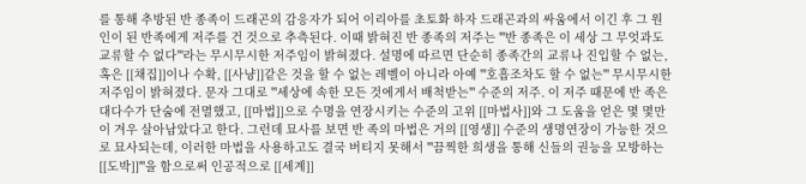를 통해 추방된 반 종족이 드래곤의 감응자가 되어 이리아를 초토화 하자 드래곤과의 싸움에서 이긴 후 그 원인이 된 반족에게 저주를 건 것으로 추측된다. 이때 밝혀진 반 종족의 저주는 '''반 종족은 이 세상 그 무엇과도 교류할 수 없다'''라는 무시무시한 저주임이 밝혀졌다. 설명에 따르면 단순히 종족간의 교류나 진입할 수 없는, 혹은 [[채집]]이나 수확, [[사냥]]같은 것을 할 수 없는 레벨이 아니라 아예 '''호흡조차도 할 수 없는''' 무시무시한 저주임이 밝혀졌다. 문자 그대로 '''세상에 속한 모든 것에게서 배척받는''' 수준의 저주. 이 저주 때문에 반 족은 대다수가 단숨에 전멸했고, [[마법]]으로 수명을 연장시키는 수준의 고위 [[마법사]]와 그 도움을 얻은 몇 몇만이 겨우 살아남았다고 한다. 그런데 묘사를 보면 반 족의 마법은 거의 [[영생]] 수준의 생명연장이 가능한 것으로 묘사되는데, 이러한 마법을 사용하고도 결국 버티지 못해서 '''끔찍한 희생을 통해 신들의 권능을 모방하는 [[도박]]'''을 함으로써 인공적으로 [[세계]]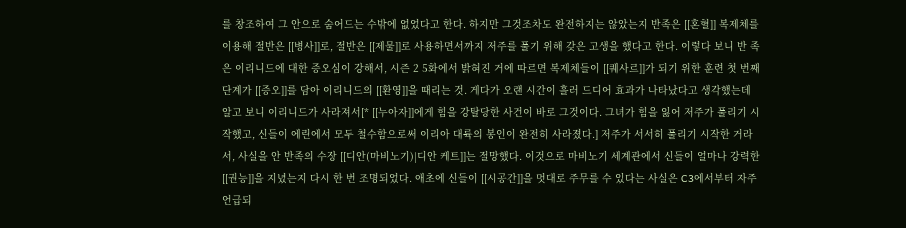를 창조하여 그 안으로 숨어드는 수밖에 없었다고 한다. 하지만 그것조차도 완전하지는 않았는지 반족은 [[혼혈]] 복제체를 이용해 절반은 [[병사]]로, 절반은 [[제물]]로 사용하면서까지 저주를 풀기 위해 갖은 고생을 했다고 한다. 이렇다 보니 반 족은 이리니드에 대한 증오심이 강해서, 시즌 2 5화에서 밝혀진 거에 따르면 복제체들이 [[퀘사르]]가 되기 위한 훈련 첫 번째 단계가 [[증오]]를 담아 이리니드의 [[환영]]을 때리는 것. 게다가 오랜 시간이 흘러 드디어 효과가 나타났다고 생각했는데 알고 보니 이리니드가 사라져서[* [[누아자]]에게 힘을 강탈당한 사건이 바로 그것이다. 그녀가 힘을 잃어 저주가 풀리기 시작했고, 신들이 에린에서 모두 철수함으로써 이리아 대륙의 봉인이 완전히 사라졌다.] 저주가 서서히 풀리기 시작한 거라서, 사실을 안 반족의 수장 [[디안(마비노기)|디안 케트]]는 절망했다. 이것으로 마비노기 세계관에서 신들이 얼마나 강력한 [[권능]]을 지녔는지 다시 한 번 조명되었다. 애초에 신들이 [[시공간]]을 멋대로 주무를 수 있다는 사실은 C3에서부터 자주 언급되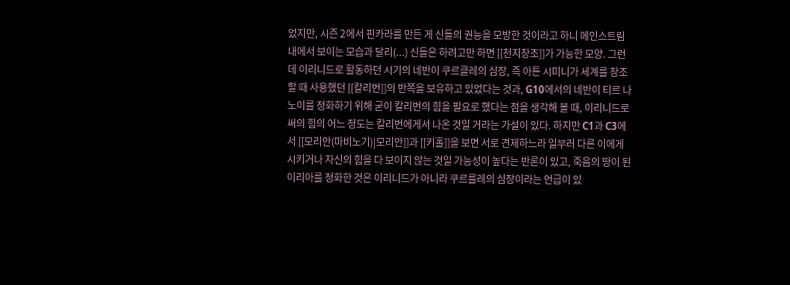었지만, 시즌 2에서 핀카라를 만든 게 신들의 권능을 모방한 것이라고 하니 메인스트림 내에서 보이는 모습과 달리(...) 신들은 하려고만 하면 [[천지창조]]가 가능한 모양. 그런데 이리니드로 활동하던 시기의 네반이 쿠르클레의 심장, 즉 아튼 시미니가 세계를 창조할 때 사용했던 [[칼리번]]의 반쪽을 보유하고 있었다는 것과, G10에서의 네반이 티르 나 노이를 정화하기 위해 굳이 칼리번의 힘을 필요로 했다는 점을 생각해 볼 때, 이리니드로써의 힘의 어느 정도는 칼리번에게서 나온 것일 거라는 가설이 있다. 하지만 C1과 C3에서 [[모리안(마비노기)|모리안]]과 [[키홀]]을 보면 서로 견제하느라 일부러 다른 이에게 시키거나 자신의 힘을 다 보이지 않는 것일 가능성이 높다는 반론이 있고, 죽음의 땅이 된 이리아를 정화한 것은 이리니드가 아니라 쿠르를레의 심장이라는 언급이 있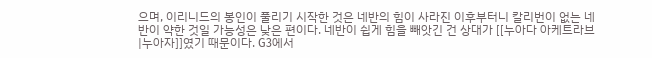으며, 이리니드의 봉인이 풀리기 시작한 것은 네반의 힘이 사라진 이후부터니 칼리번이 없는 네반이 약한 것일 가능성은 낮은 편이다. 네반이 쉽게 힘을 빼앗긴 건 상대가 [[누아다 아케트라브|누아자]]였기 때문이다. G3에서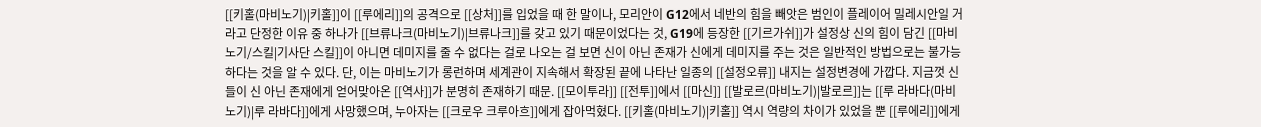[[키홀(마비노기)|키홀]]이 [[루에리]]의 공격으로 [[상처]]를 입었을 때 한 말이나, 모리안이 G12에서 네반의 힘을 빼앗은 범인이 플레이어 밀레시안일 거라고 단정한 이유 중 하나가 [[브류나크(마비노기)|브류나크]]를 갖고 있기 때문이었다는 것, G19에 등장한 [[기르가쉬]]가 설정상 신의 힘이 담긴 [[마비노기/스킬|기사단 스킬]]이 아니면 데미지를 줄 수 없다는 걸로 나오는 걸 보면 신이 아닌 존재가 신에게 데미지를 주는 것은 일반적인 방법으로는 불가능하다는 것을 알 수 있다. 단, 이는 마비노기가 롱런하며 세계관이 지속해서 확장된 끝에 나타난 일종의 [[설정오류]] 내지는 설정변경에 가깝다. 지금껏 신들이 신 아닌 존재에게 얻어맞아온 [[역사]]가 분명히 존재하기 때문. [[모이투라]] [[전투]]에서 [[마신]] [[발로르(마비노기)|발로르]]는 [[루 라바다(마비노기)|루 라바다]]에게 사망했으며, 누아자는 [[크로우 크루아흐]]에게 잡아먹혔다. [[키홀(마비노기)|키홀]] 역시 역량의 차이가 있었을 뿐 [[루에리]]에게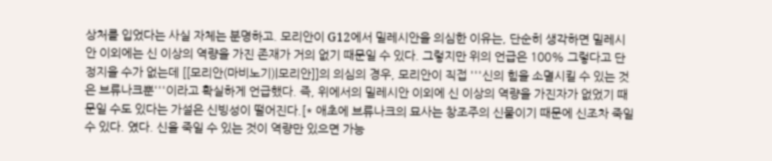상처를 입었다는 사실 자체는 분명하고. 모리안이 G12에서 밀레시안을 의심한 이유는, 단순히 생각하면 밀레시안 이외에는 신 이상의 역량을 가진 존재가 거의 없기 때문일 수 있다. 그렇지만 위의 언급은 100% 그렇다고 단정지을 수가 없는데 [[모리안(마비노기)|모리안]]의 의심의 경우, 모리안이 직접 '''신의 힘을 소멸시킬 수 있는 것은 브류나크뿐'''이라고 확실하게 언급했다. 즉, 위에서의 밀레시안 이외에 신 이상의 역량을 가진자가 없었기 때문일 수도 있다는 가설은 신빙성이 떨어진다.[* 애초에 브류나크의 묘사는 창조주의 신물이기 때문에 신조차 죽일 수 있다. 였다. 신을 죽일 수 있는 것이 역량만 있으면 가능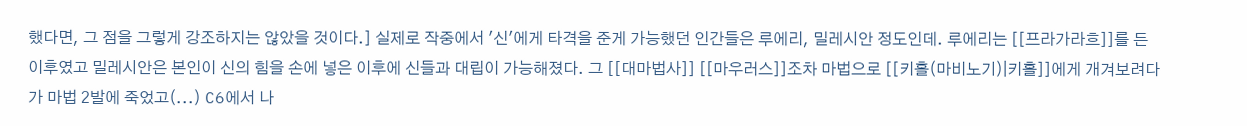했다면, 그 점을 그렇게 강조하지는 않았을 것이다.] 실제로 작중에서 '신'에게 타격을 준게 가능했던 인간들은 루에리, 밀레시안 정도인데. 루에리는 [[프라가라흐]]를 든 이후였고 밀레시안은 본인이 신의 힘을 손에 넣은 이후에 신들과 대립이 가능해졌다. 그 [[대마법사]] [[마우러스]]조차 마법으로 [[키홀(마비노기)|키홀]]에게 개겨보려다가 마법 2발에 죽었고(...) C6에서 나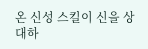온 신성 스킬이 신을 상대하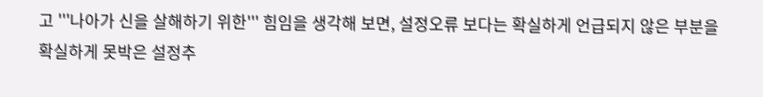고 '''나아가 신을 살해하기 위한''' 힘임을 생각해 보면, 설정오류 보다는 확실하게 언급되지 않은 부분을 확실하게 못박은 설정추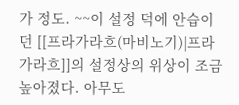가 정도. ~~이 설정 덕에 안습이던 [[프라가라흐(마비노기)|프라가라흐]]의 설정상의 위상이 조금 높아졌다. 아무도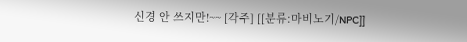신경 안 쓰지만!~~ [각주] [[분류:마비노기/NPC]]